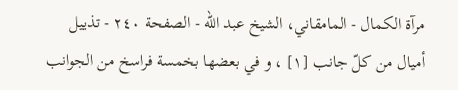مرآة الكمال - المامقاني، الشيخ عبد الله - الصفحة ٢٤٠ - تذييل
أميال من كلّ جانب [١] ، و في بعضها بخمسة فراسخ من الجوانب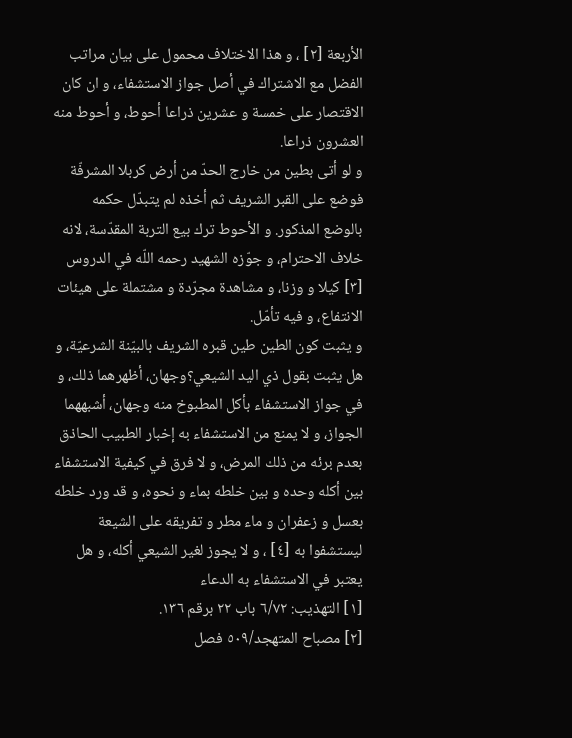الأربعة [٢] ، و هذا الاختلاف محمول على بيان مراتب الفضل مع الاشتراك في أصل جواز الاستشفاء، و ان كان الاقتصار على خمسة و عشرين ذراعا أحوط، و أحوط منه العشرون ذراعا.
و لو أتى بطين من خارج الحدّ من أرض كربلا المشرفّة فوضع على القبر الشريف ثم أخذه لم يتبدّل حكمه بالوضع المذكور. و الأحوط ترك بيع التربة المقدّسة، لانه خلاف الاحترام، و جوّزه الشهيد رحمه اللّه في الدروس [٣] كيلا و وزنا، و مشاهدة مجرّدة و مشتملة على هيئات الانتفاع، و فيه تأمّل.
و يثبت كون الطين طين قبره الشريف بالبيّنة الشرعيّة، و هل يثبت بقول ذي اليد الشيعي؟وجهان، أظهرهما ذلك، و في جواز الاستشفاء بأكل المطبوخ منه وجهان، أشبههما الجواز، و لا يمنع من الاستشفاء به إخبار الطبيب الحاذق بعدم برئه من ذلك المرض، و لا فرق في كيفية الاستشفاء بين أكله وحده و بين خلطه بماء و نحوه، و قد ورد خلطه بعسل و زعفران و ماء مطر و تفريقه على الشيعة ليستشفوا به [٤] ، و لا يجوز لغير الشيعي أكله، و هل يعتبر في الاستشفاء به الدعاء
[١] التهذيب: ٦/٧٢ باب ٢٢ برقم ١٣٦.
[٢] مصباح المتهجد/٥٠٩ فصل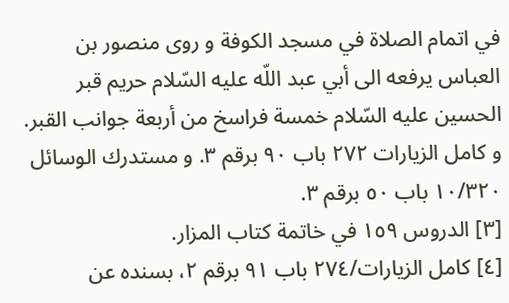في اتمام الصلاة في مسجد الكوفة و روى منصور بن العباس يرفعه الى أبي عبد اللّه عليه السّلام حريم قبر الحسين عليه السّلام خمسة فراسخ من أربعة جوانب القبر. و كامل الزيارات ٢٧٢ باب ٩٠ برقم ٣. و مستدرك الوسائل ١٠/٣٢٠ باب ٥٠ برقم ٣.
[٣] الدروس ١٥٩ في خاتمة كتاب المزار.
[٤] كامل الزيارات/٢٧٤ باب ٩١ برقم ٢، بسنده عن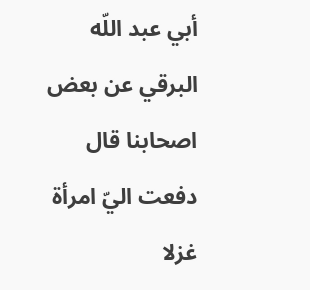أبي عبد اللّه البرقي عن بعض اصحابنا قال دفعت اليّ امرأة غزلا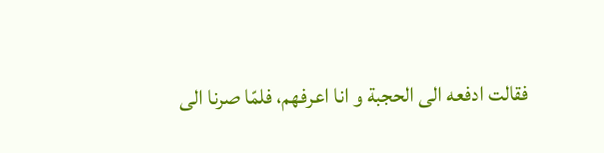فقالت ادفعه الى الحجبة و انا اعرفهم، فلمّا صرنا الى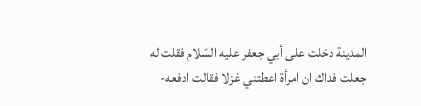المدينة دخلت على أبي جعفر عليه السّلام فقلت له جعلت فداك ان امرأة اعطتني غزلا فقالت ادفعه-